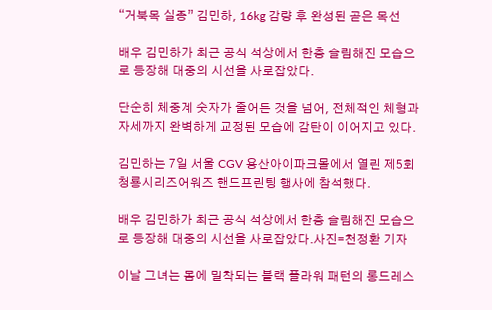“거북목 실종” 김민하, 16kg 감량 후 완성된 곧은 목선

배우 김민하가 최근 공식 석상에서 한층 슬림해진 모습으로 등장해 대중의 시선을 사로잡았다.

단순히 체중계 숫자가 줄어든 것을 넘어, 전체적인 체형과 자세까지 완벽하게 교정된 모습에 감탄이 이어지고 있다.

김민하는 7일 서울 CGV 용산아이파크몰에서 열린 제5회 청룡시리즈어워즈 핸드프린팅 행사에 참석했다.

배우 김민하가 최근 공식 석상에서 한층 슬림해진 모습으로 등장해 대중의 시선을 사로잡았다.사진=천정환 기자

이날 그녀는 몸에 밀착되는 블랙 플라워 패턴의 롱드레스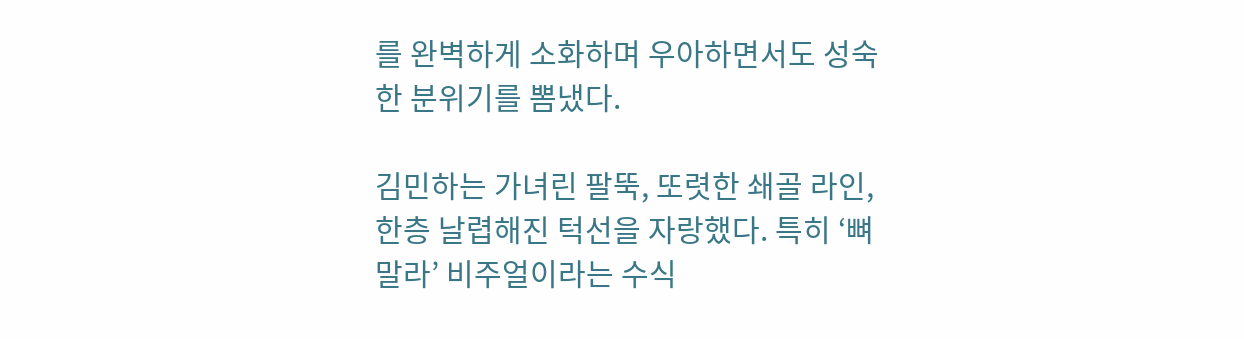를 완벽하게 소화하며 우아하면서도 성숙한 분위기를 뽐냈다.

김민하는 가녀린 팔뚝, 또렷한 쇄골 라인, 한층 날렵해진 턱선을 자랑했다. 특히 ‘뼈말라’ 비주얼이라는 수식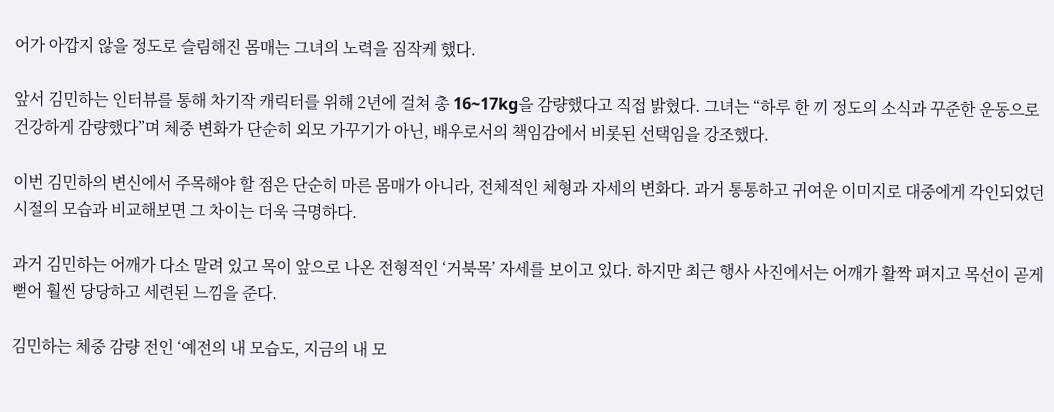어가 아깝지 않을 정도로 슬림해진 몸매는 그녀의 노력을 짐작케 했다.

앞서 김민하는 인터뷰를 통해 차기작 캐릭터를 위해 2년에 걸쳐 총 16~17kg을 감량했다고 직접 밝혔다. 그녀는 “하루 한 끼 정도의 소식과 꾸준한 운동으로 건강하게 감량했다”며 체중 변화가 단순히 외모 가꾸기가 아닌, 배우로서의 책임감에서 비롯된 선택임을 강조했다.

이번 김민하의 변신에서 주목해야 할 점은 단순히 마른 몸매가 아니라, 전체적인 체형과 자세의 변화다. 과거 통통하고 귀여운 이미지로 대중에게 각인되었던 시절의 모습과 비교해보면 그 차이는 더욱 극명하다.

과거 김민하는 어깨가 다소 말려 있고 목이 앞으로 나온 전형적인 ‘거북목’ 자세를 보이고 있다. 하지만 최근 행사 사진에서는 어깨가 활짝 펴지고 목선이 곧게 뻗어 훨씬 당당하고 세련된 느낌을 준다.

김민하는 체중 감량 전인 ‘예전의 내 모습도, 지금의 내 모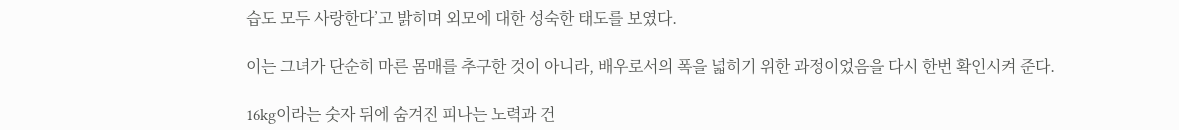습도 모두 사랑한다’고 밝히며 외모에 대한 성숙한 태도를 보였다.

이는 그녀가 단순히 마른 몸매를 추구한 것이 아니라, 배우로서의 폭을 넓히기 위한 과정이었음을 다시 한번 확인시켜 준다.

16kg이라는 숫자 뒤에 숨겨진 피나는 노력과 건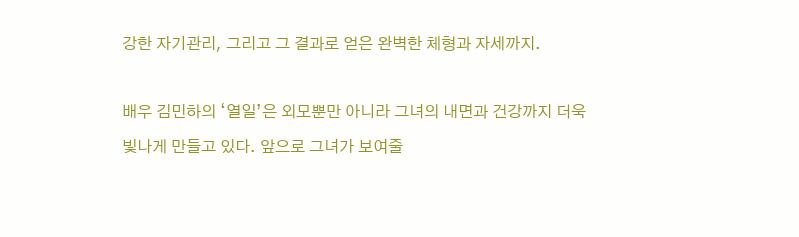강한 자기관리, 그리고 그 결과로 얻은 완벽한 체형과 자세까지.

배우 김민하의 ‘열일’은 외모뿐만 아니라 그녀의 내면과 건강까지 더욱 빛나게 만들고 있다. 앞으로 그녀가 보여줄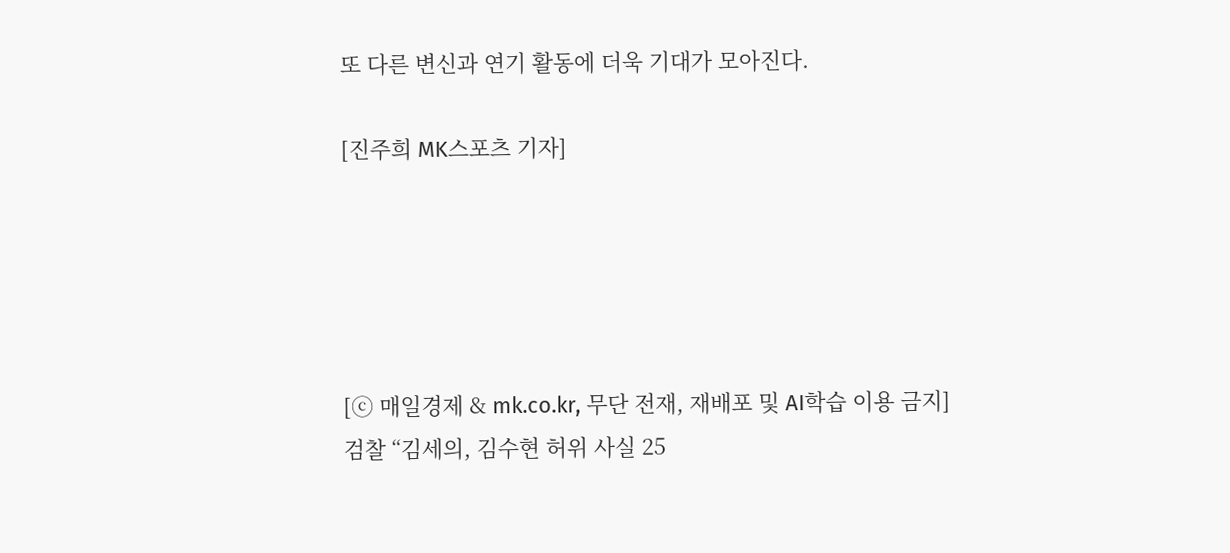또 다른 변신과 연기 활동에 더욱 기대가 모아진다.

[진주희 MK스포츠 기자]





[ⓒ 매일경제 & mk.co.kr, 무단 전재, 재배포 및 AI학습 이용 금지]
검찰 “김세의, 김수현 허위 사실 25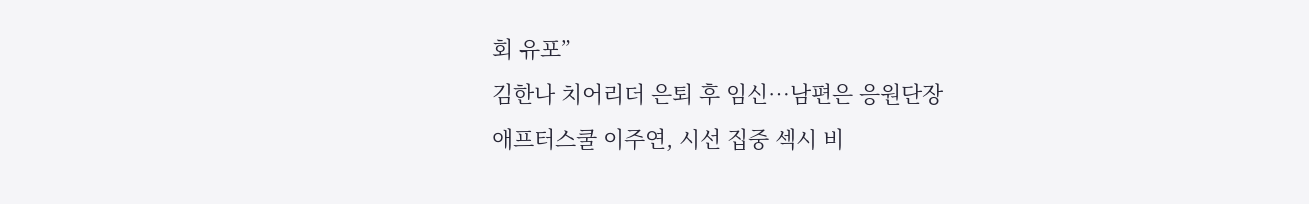회 유포”
김한나 치어리더 은퇴 후 임신…남편은 응원단장
애프터스쿨 이주연, 시선 집중 섹시 비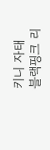키니 자태
블랙핑크 리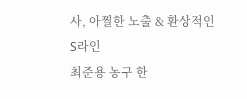사, 아찔한 노출 & 환상적인 S라인
최준용 농구 한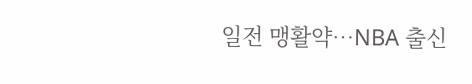일전 맹활약…NBA 출신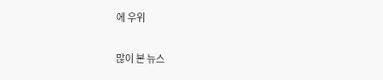에 우위

많이 본 뉴스